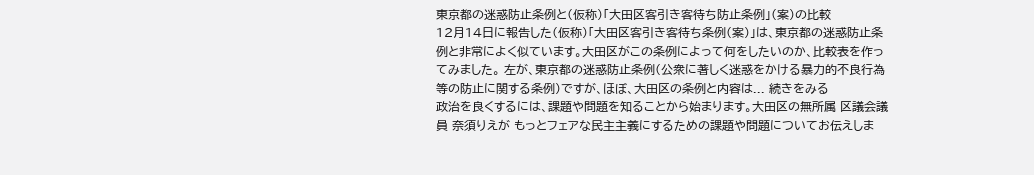東京都の迷惑防止条例と(仮称)「大田区客引き客待ち防止条例」(案)の比較
12月14日に報告した(仮称)「大田区客引き客待ち条例(案)」は、東京都の迷惑防止条例と非常によく似ています。大田区がこの条例によって何をしたいのか、比較表を作ってみました。 左が、東京都の迷惑防止条例(公衆に著しく迷惑をかける暴力的不良行為等の防止に関する条例)ですが、ほぼ、大田区の条例と内容は... 続きをみる
政治を良くするには、課題や問題を知ることから始まります。大田区の無所属 区議会議員 奈須りえが もっとフェアな民主主義にするための課題や問題についてお伝えしま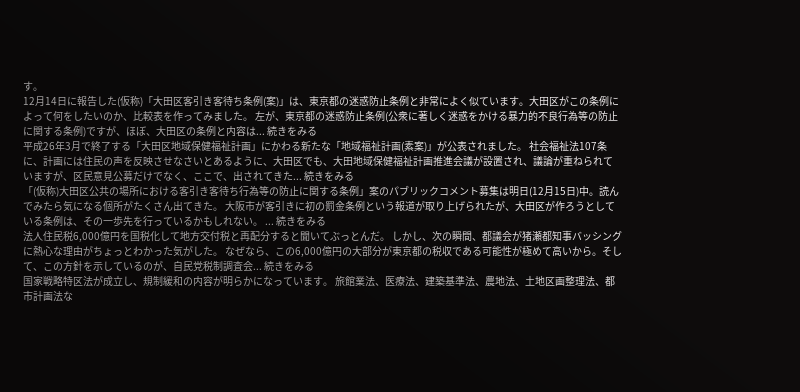す。
12月14日に報告した(仮称)「大田区客引き客待ち条例(案)」は、東京都の迷惑防止条例と非常によく似ています。大田区がこの条例によって何をしたいのか、比較表を作ってみました。 左が、東京都の迷惑防止条例(公衆に著しく迷惑をかける暴力的不良行為等の防止に関する条例)ですが、ほぼ、大田区の条例と内容は... 続きをみる
平成26年3月で終了する「大田区地域保健福祉計画」にかわる新たな「地域福祉計画(素案)」が公表されました。 社会福祉法107条に、計画には住民の声を反映させなさいとあるように、大田区でも、大田地域保健福祉計画推進会議が設置され、議論が重ねられていますが、区民意見公募だけでなく、ここで、出されてきた... 続きをみる
「(仮称)大田区公共の場所における客引き客待ち行為等の防止に関する条例」案のパブリックコメント募集は明日(12月15日)中。読んでみたら気になる個所がたくさん出てきた。 大阪市が客引きに初の罰金条例という報道が取り上げられたが、大田区が作ろうとしている条例は、その一歩先を行っているかもしれない。 ... 続きをみる
法人住民税6,000億円を国税化して地方交付税と再配分すると聞いてぶっとんだ。 しかし、次の瞬間、都議会が猪瀬都知事バッシングに熱心な理由がちょっとわかった気がした。 なぜなら、この6,000億円の大部分が東京都の税収である可能性が極めて高いから。そして、この方針を示しているのが、自民党税制調査会... 続きをみる
国家戦略特区法が成立し、規制緩和の内容が明らかになっています。 旅館業法、医療法、建築基準法、農地法、土地区画整理法、都市計画法な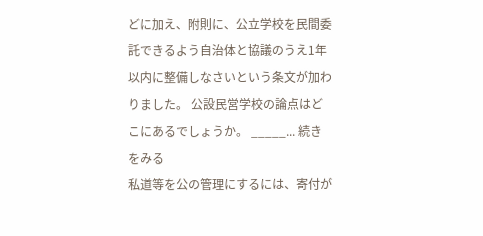どに加え、附則に、公立学校を民間委託できるよう自治体と協議のうえ1年以内に整備しなさいという条文が加わりました。 公設民営学校の論点はどこにあるでしょうか。 _____... 続きをみる
私道等を公の管理にするには、寄付が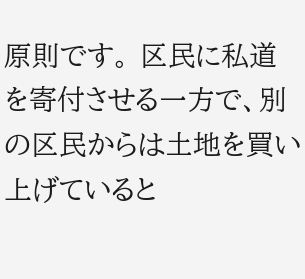原則です。 区民に私道を寄付させる一方で、別の区民からは土地を買い上げていると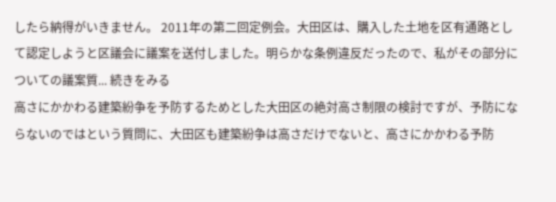したら納得がいきません。 2011年の第二回定例会。大田区は、購入した土地を区有通路として認定しようと区議会に議案を送付しました。明らかな条例違反だったので、私がその部分についての議案質... 続きをみる
高さにかかわる建築紛争を予防するためとした大田区の絶対高さ制限の検討ですが、予防にならないのではという質問に、大田区も建築紛争は高さだけでないと、高さにかかわる予防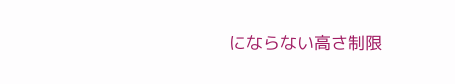にならない高さ制限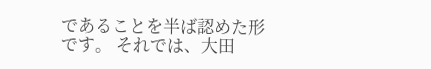であることを半ば認めた形です。 それでは、大田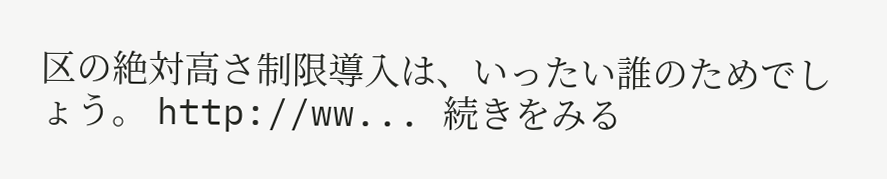区の絶対高さ制限導入は、いったい誰のためでしょう。 http://ww... 続きをみる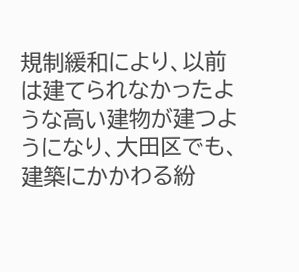規制緩和により、以前は建てられなかったような高い建物が建つようになり、大田区でも、建築にかかわる紛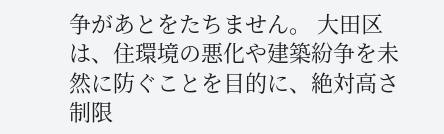争があとをたちません。 大田区は、住環境の悪化や建築紛争を未然に防ぐことを目的に、絶対高さ制限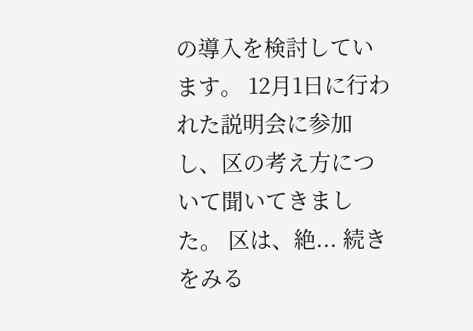の導入を検討しています。 12月1日に行われた説明会に参加し、区の考え方について聞いてきました。 区は、絶... 続きをみる